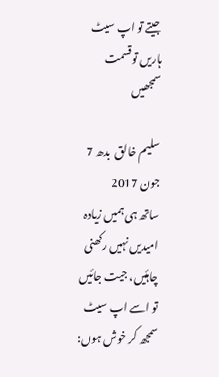جیتے تو اپ سیٹ ہاریں توقسمت سمجھیں

سلیم خالق  بدھ 7 جون 2017
ساتھ ہی ہمیں زیادہ امیدیں نہیں رکھنی چاہئیں، جیت جائیں تو اسے اپ سیٹ سمجھ کر خوش ہوں: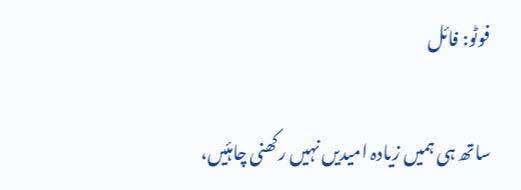فوٹو: فائل

ساتھ ہی ہمیں زیادہ امیدیں نہیں رکھنی چاہئیں،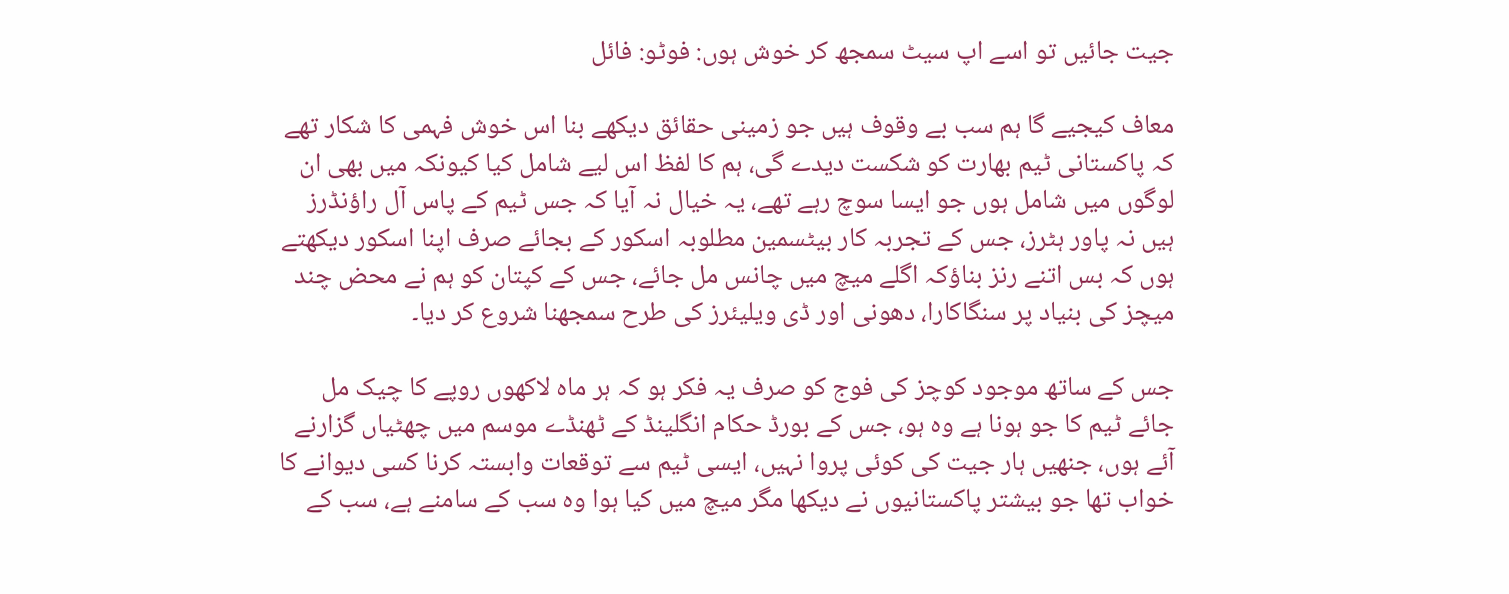جیت جائیں تو اسے اپ سیٹ سمجھ کر خوش ہوں: فوٹو: فائل

معاف کیجیے گا ہم سب بے وقوف ہیں جو زمینی حقائق دیکھے بنا اس خوش فہمی کا شکار تھے کہ پاکستانی ٹیم بھارت کو شکست دیدے گی، ہم کا لفظ اس لیے شامل کیا کیونکہ میں بھی ان لوگوں میں شامل ہوں جو ایسا سوچ رہے تھے، یہ خیال نہ آیا کہ جس ٹیم کے پاس آل راؤنڈرز ہیں نہ پاور ہٹرز، جس کے تجربہ کار بیٹسمین مطلوبہ اسکور کے بجائے صرف اپنا اسکور دیکھتے ہوں کہ بس اتنے رنز بناؤکہ اگلے میچ میں چانس مل جائے، جس کے کپتان کو ہم نے محض چند میچز کی بنیاد پر سنگاکارا، دھونی اور ڈی ویلیئرز کی طرح سمجھنا شروع کر دیا۔

جس کے ساتھ موجود کوچز کی فوج کو صرف یہ فکر ہو کہ ہر ماہ لاکھوں روپے کا چیک مل جائے ٹیم کا جو ہونا ہے وہ ہو، جس کے بورڈ حکام انگلینڈ کے ٹھنڈے موسم میں چھٹیاں گزارنے آئے ہوں، جنھیں ہار جیت کی کوئی پروا نہیں، ایسی ٹیم سے توقعات وابستہ کرنا کسی دیوانے کا خواب تھا جو بیشتر پاکستانیوں نے دیکھا مگر میچ میں کیا ہوا وہ سب کے سامنے ہے، سب کے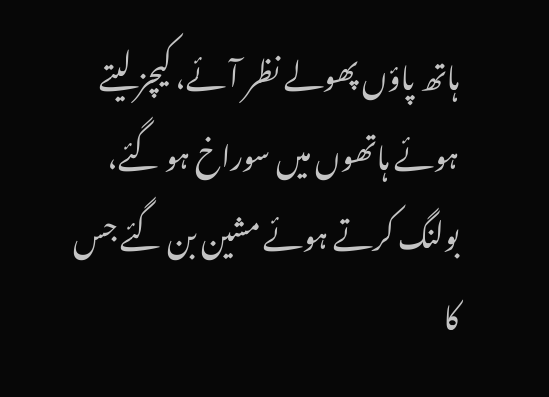ہاتھ پاؤں پھولے نظر آئے، کیچز لیتے ہوئے ہاتھوں میں سوراخ ہو گئے، بولنگ کرتے ہوئے مشین بن گئے جس کا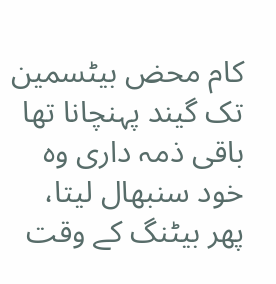کام محض بیٹسمین تک گیند پہنچانا تھا باقی ذمہ داری وہ خود سنبھال لیتا، پھر بیٹنگ کے وقت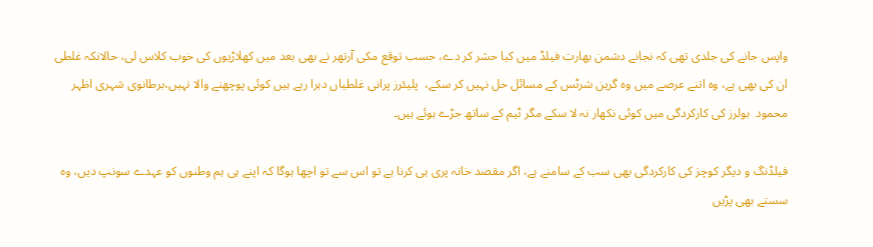واپس جانے کی جلدی تھی کہ نجانے دشمن بھارت فیلڈ میں کیا حشر کر دے، حسب توقع مکی آرتھر نے بھی بعد میں کھلاڑیوں کی خوب کلاس لی، حالانکہ غلطی ان کی بھی ہے، وہ اتنے عرصے میں وہ گرین شرٹس کے مسائل حل نہیں کر سکے،  پلیئرز پرانی غلطیاں دہرا رہے ہیں کوئی پوچھنے والا نہیں،برطانوی شہری اظہر محمود  بولرز کی کارکردگی میں کوئی نکھار نہ لا سکے مگر ٹیم کے ساتھ جڑے ہوئے ہیں۔

فیلڈنگ و دیگر کوچز کی کارکردگی بھی سب کے سامنے ہے، اگر مقصد خانہ پری ہی کرنا ہے تو اس سے تو اچھا ہوگا کہ اپنے ہی ہم وطنوں کو عہدے سونپ دیں، وہ سستے بھی پڑیں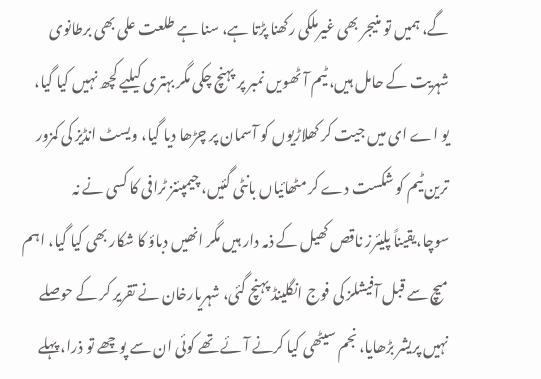گے، ہمیں تو منیجر بھی غیرملکی رکھنا پڑتا ہے، سنا ہے طلعت علی بھی برطانوی شہریت کے حامل ہیں، ٹیم آٹھویں نمبر پر پہنچ چکی مگر بہتری کیلیے کچھ نہیں کیا گیا، یو اے ای میں جیت کر کھلاڑیوں کو آسمان پر چڑھا دیا گیا، ویسٹ انڈیز کی کمزور ترین ٹیم کو شکست دے کر مٹھائیاں بانٹی گئیں، چیمپئنز ٹرافی کا کسی نے نہ سوچا،یقیناً پلیئرز ناقص کھیل کے ذمہ دار ہیں مگر انھیں دباؤ کا شکار بھی کیا گیا، اہم میچ سے قبل آفیشلز کی فوج انگلینڈ پہنچ گئی، شہریارخان نے تقریر کر کے حوصلے نہیں پریشر بڑھایا، نجم سیٹھی کیا کرنے آئے تھے کوئی ان سے پوچھے تو ذرا، پہلے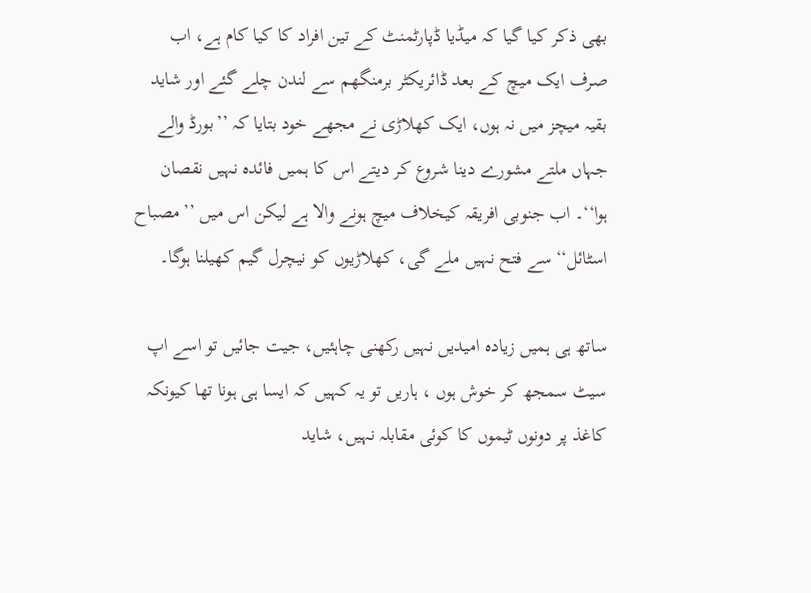بھی ذکر کیا گیا کہ میڈیا ڈپارٹمنٹ کے تین افراد کا کیا کام ہے، اب صرف ایک میچ کے بعد ڈائریکٹر برمنگھم سے لندن چلے گئے اور شاید بقیہ میچز میں نہ ہوں، ایک کھلاڑی نے مجھے خود بتایا کہ ’’بورڈ والے جہاں ملتے مشورے دینا شروع کر دیتے اس کا ہمیں فائدہ نہیں نقصان ہوا‘‘۔ اب جنوبی افریقہ کیخلاف میچ ہونے والا ہے لیکن اس میں ’’مصباح اسٹائل‘‘ سے فتح نہیں ملے گی، کھلاڑیوں کو نیچرل گیم کھیلنا ہوگا۔

ساتھ ہی ہمیں زیادہ امیدیں نہیں رکھنی چاہئیں، جیت جائیں تو اسے اپ سیٹ سمجھ کر خوش ہوں ، ہاریں تو یہ کہیں کہ ایسا ہی ہونا تھا کیونکہ کاغذ پر دونوں ٹیموں کا کوئی مقابلہ نہیں، شاید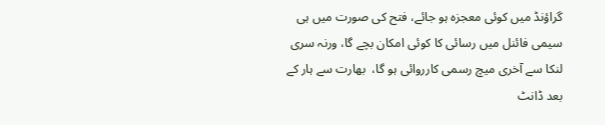گراؤنڈ میں کوئی معجزہ ہو جائے، فتح کی صورت میں ہی سیمی فائنل میں رسائی کا کوئی امکان بچے گا، ورنہ سری لنکا سے آخری میچ رسمی کارروائی ہو گا،  بھارت سے ہار کے بعد ڈانٹ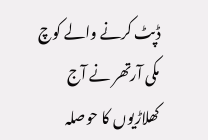ڈپٹ کرنے والے کوچ مکی آرتھر نے آج کھلاڑیوں کا حوصلہ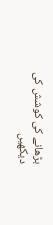بڑھانے کی کوشش کی دیکھیں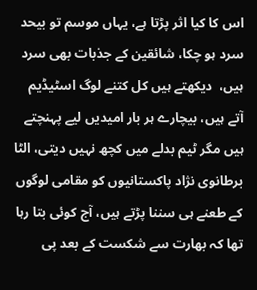اس کا کیا اثر پڑتا ہے، یہاں موسم تو بیحد سرد ہو چکا، شائقین کے جذبات بھی سرد ہیں،  دیکھتے ہیں کل کتنے لوگ اسٹیڈیم آتے ہیں، بیچارے ہر بار امیدیں لیے پہنچتے ہیں مگر ٹیم بدلے میں کچھ نہیں دیتی، الٹا برطانوی نژاد پاکستانیوں کو مقامی لوگوں کے طعنے ہی سننا پڑتے ہیں، آج کوئی بتا رہا تھا کہ بھارت سے شکست کے بعد پی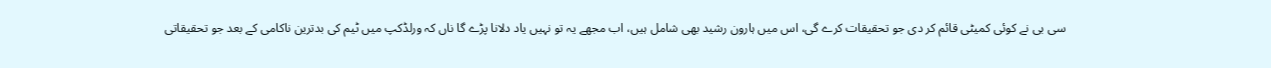سی بی نے کوئی کمیٹی قائم کر دی جو تحقیقات کرے گی، اس میں ہارون رشید بھی شامل ہیں، اب مجھے یہ تو نہیں یاد دلانا پڑے گا ناں کہ ورلڈکپ میں ٹیم کی بدترین ناکامی کے بعد جو تحقیقاتی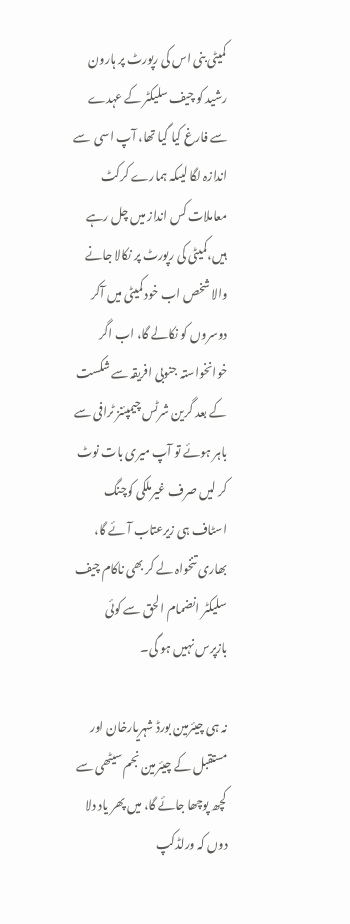کمیٹی بنی اس کی رپورٹ پر ہارون رشید کو چیف سلیکٹر کے عہدے سے فارغ کیا گیا تھا، آپ اسی  سے اندازہ لگا لیںکہ ہمارے کرکٹ معاملات کس انداز میں چل رہے ہیں،کمیٹی کی رپورٹ پر نکالا جانے والا شخص اب خود کمیٹی میں آکر دوسروں کو نکالے گا، اب اگر خوانخواستہ جنوبی افریقہ سے شکست کے بعد گرین شرٹس چیمپئنز ٹرافی سے باہر ہوئے تو آپ میری بات نوٹ کر لیں صرف غیرملکی کوچنگ اسٹاف ہی زیرعتاب آئے گا، بھاری تنخواہ لے کر بھی ناکام چیف سلیکٹر انضمام الحق سے کوئی بازپرس نہیں ہو گی۔

نہ ہی چیئرمین بورڈ شہریارخان اور مستقبل کے چیئرمین نجم سیٹھی سے کچھ پوچھا جائے گا، میں پھر یاد دلا دوں کہ ورلڈکپ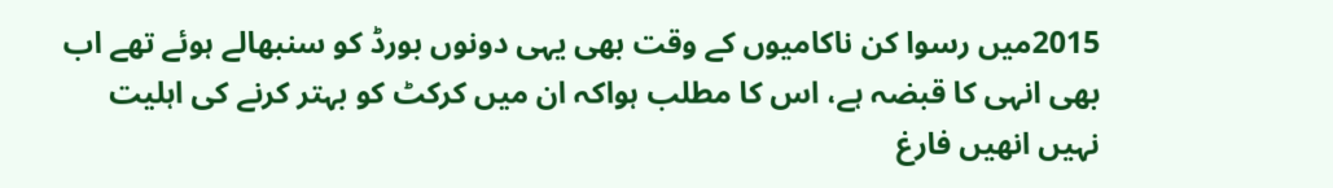2015میں رسوا کن ناکامیوں کے وقت بھی یہی دونوں بورڈ کو سنبھالے ہوئے تھے اب بھی انہی کا قبضہ ہے، اس کا مطلب ہواکہ ان میں کرکٹ کو بہتر کرنے کی اہلیت نہیں انھیں فارغ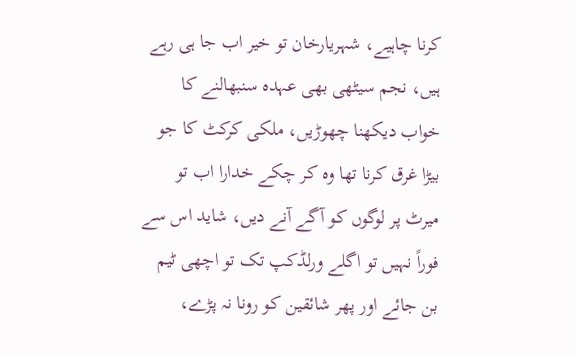کرنا چاہیے، شہریارخان تو خیر اب جا ہی رہے ہیں، نجم سیٹھی بھی عہدہ سنبھالنے کا خواب دیکھنا چھوڑیں، ملکی کرکٹ کا جو بیڑا غرق کرنا تھا وہ کر چکے خدارا اب تو میرٹ پر لوگوں کو آگے آنے دیں، شاید اس سے فوراً نہیں تو اگلے ورلڈکپ تک تو اچھی ٹیم بن جائے اور پھر شائقین کو رونا نہ پڑے،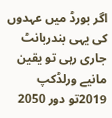اگر بورڈ میں عہدوں کی یہی بندربانٹ جاری رہی تو یقین مانیے ورلڈکپ 2019تو دور 2050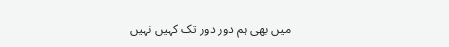میں بھی ہم دور دور تک کہیں نہیں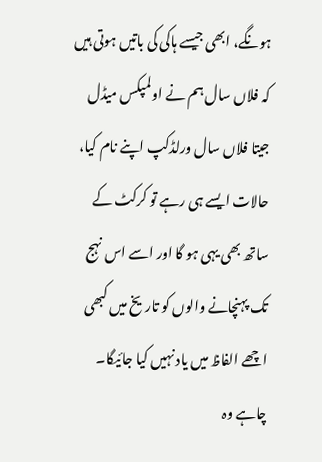ہونگے، ابھی جیسے ہاکی کی باتیں ہوتی ہیں کہ فلاں سال ہم نے اولمپکس میڈل جیتا فلاں سال ورلڈکپ اپنے نام کیا، حالات ایسے ہی رہے تو کرکٹ کے ساتھ بھی یہی ہو گا اور اسے اس نہج تک پہنچانے والوں کو تاریخ میں کبھی اچھے الفاظ میں یاد نہیں کیا جائیگا۔ چاہے وہ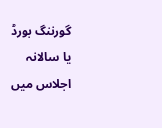گورننگ بورڈ یا سالانہ اجلاس میں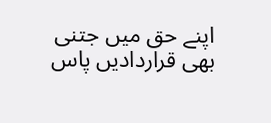اپنے حق میں جتنی بھی قراردادیں پاس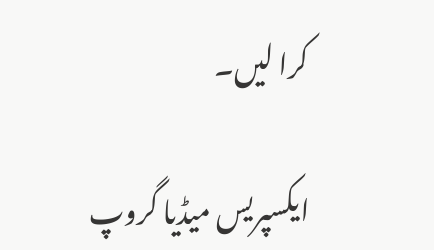کرا لیں۔

ایکسپریس میڈیا گروپ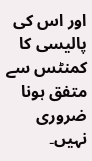اور اس کی پالیسی کا کمنٹس سے متفق ہونا ضروری نہیں۔